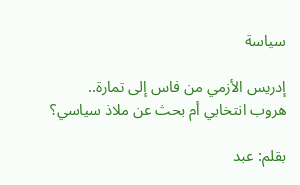سياسة

إدريس الأزمي من فاس إلى تمارة.. هروب انتخابي أم بحث عن ملاذ سياسي؟

بقلم: عبد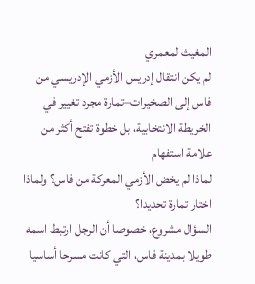المغيث لمعمري
لم يكن انتقال إدريس الأزمي الإدريسي من فاس إلى الصخيرات–تمارة مجرد تغيير في الخريطة الانتخابية، بل خطوة تفتح أكثر من علامة استفهام
لماذا لم يخض الأزمي المعركة من فاس؟ ولماذا اختار تمارة تحديدا؟
السؤال مشروع، خصوصا أن الرجل ارتبط اسمه طويلا بمدينة فاس، التي كانت مسرحا أساسيا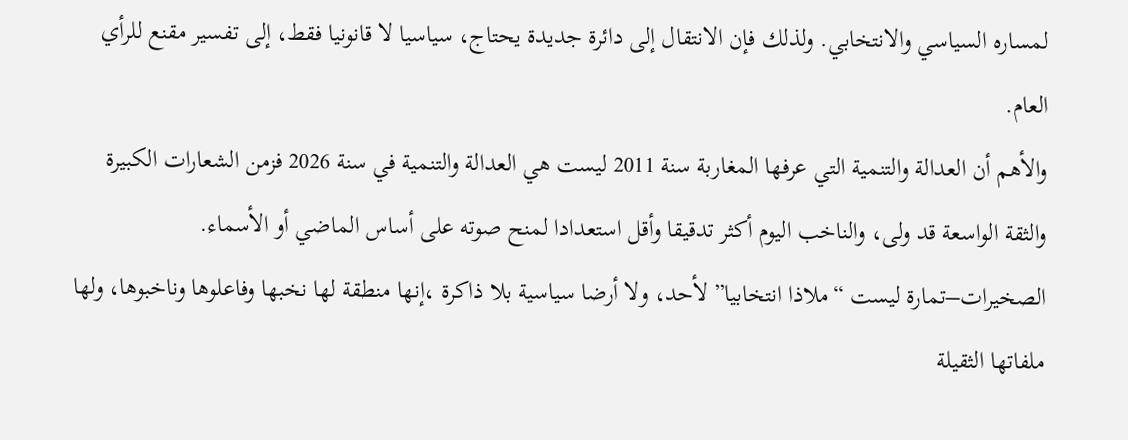لمساره السياسي والانتخابي. ولذلك فإن الانتقال إلى دائرة جديدة يحتاج، سياسيا لا قانونيا فقط، إلى تفسير مقنع للرأي العام.
والأهم أن العدالة والتنمية التي عرفها المغاربة سنة 2011 ليست هي العدالة والتنمية في سنة 2026 فزمن الشعارات الكبيرة والثقة الواسعة قد ولى، والناخب اليوم أكثر تدقيقا وأقل استعدادا لمنح صوته على أساس الماضي أو الأسماء.
الصخيرات–تمارة ليست “ملاذا انتخابيا” لأحد، ولا أرضا سياسية بلا ذاكرة ،إنها منطقة لها نخبها وفاعلوها وناخبوها، ولها ملفاتها الثقيلة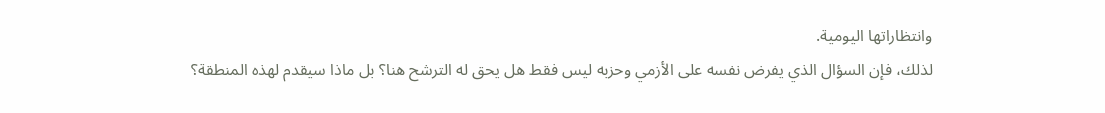وانتظاراتها اليومية.
لذلك، فإن السؤال الذي يفرض نفسه على الأزمي وحزبه ليس فقط هل يحق له الترشح هنا؟ بل ماذا سيقدم لهذه المنطقة؟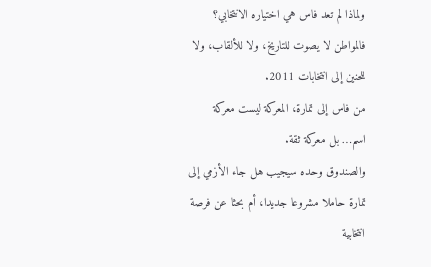ولماذا لم تعد فاس هي اختياره الانتخابي؟
فالمواطن لا يصوت للتاريخ، ولا للألقاب، ولا للحنين إلى انتخابات 2011.
من فاس إلى تمارة، المعركة ليست معركة اسم… بل معركة ثقة.
والصندوق وحده سيجيب هل جاء الأزمي إلى تمارة حاملا مشروعا جديدا، أم بحثا عن فرصة انتخابية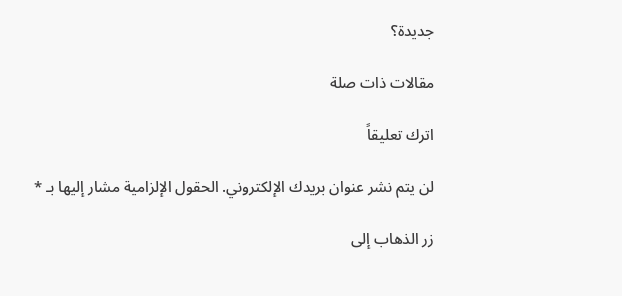جديدة؟

مقالات ذات صلة

اترك تعليقاً

لن يتم نشر عنوان بريدك الإلكتروني. الحقول الإلزامية مشار إليها بـ *

زر الذهاب إلى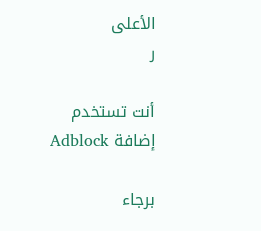الأعلى
ر

أنت تستخدم إضافة Adblock

برجاء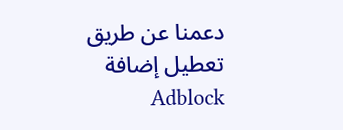دعمنا عن طريق تعطيل إضافة Adblock